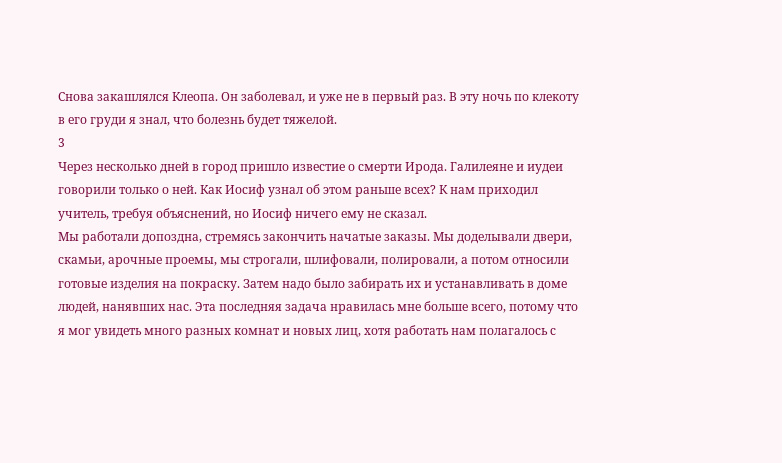Снова закашлялся Клеопа. Он заболевал, и уже не в первый раз. В эту ночь по клекоту в его груди я знал, что болезнь будет тяжелой.
3
Через несколько дней в город пришло известие о смерти Ирода. Галилеяне и иудеи говорили только о ней. Как Иосиф узнал об этом раньше всех? К нам приходил учитель, требуя объяснений, но Иосиф ничего ему не сказал.
Мы работали допоздна, стремясь закончить начатые заказы. Мы доделывали двери, скамьи, арочные проемы, мы строгали, шлифовали, полировали, а потом относили готовые изделия на покраску. Затем надо было забирать их и устанавливать в доме людей, нанявших нас. Эта последняя задача нравилась мне больше всего, потому что я мог увидеть много разных комнат и новых лиц, хотя работать нам полагалось с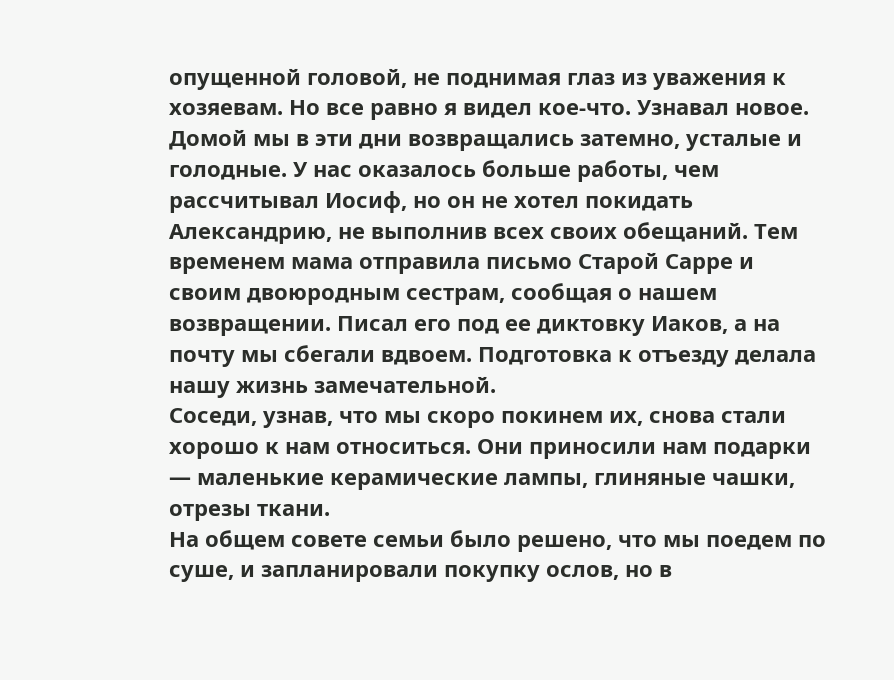опущенной головой, не поднимая глаз из уважения к хозяевам. Но все равно я видел кое-что. Узнавал новое.
Домой мы в эти дни возвращались затемно, усталые и голодные. У нас оказалось больше работы, чем рассчитывал Иосиф, но он не хотел покидать Александрию, не выполнив всех своих обещаний. Тем временем мама отправила письмо Старой Сарре и своим двоюродным сестрам, сообщая о нашем возвращении. Писал его под ее диктовку Иаков, а на почту мы сбегали вдвоем. Подготовка к отъезду делала нашу жизнь замечательной.
Соседи, узнав, что мы скоро покинем их, снова стали хорошо к нам относиться. Они приносили нам подарки — маленькие керамические лампы, глиняные чашки, отрезы ткани.
На общем совете семьи было решено, что мы поедем по суше, и запланировали покупку ослов, но в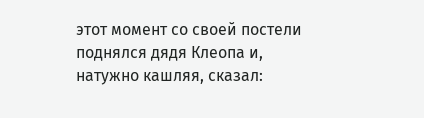этот момент со своей постели поднялся дядя Клеопа и, натужно кашляя, сказал: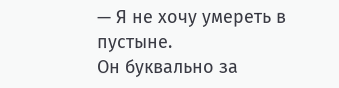— Я не хочу умереть в пустыне.
Он буквально за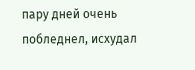пару дней очень побледнел, исхудал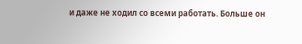и даже не ходил со всеми работать. Больше он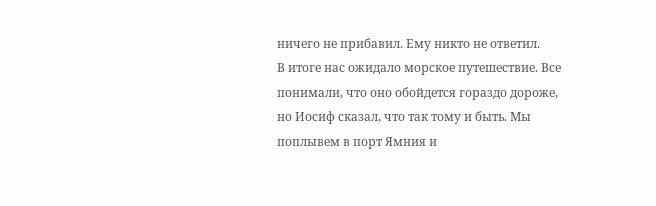ничего не прибавил. Ему никто не ответил.
В итоге нас ожидало морское путешествие. Все понимали, что оно обойдется гораздо дороже, но Иосиф сказал, что так тому и быть. Мы поплывем в порт Ямния и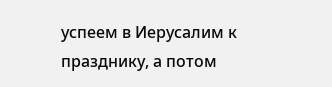успеем в Иерусалим к празднику, а потом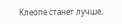Клеопе станет лучше.